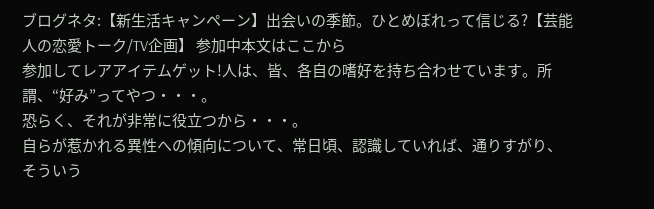ブログネタ:【新生活キャンペーン】出会いの季節。ひとめぼれって信じる?【芸能人の恋愛トーク/TV企画】 参加中本文はここから
参加してレアアイテムゲット!人は、皆、各自の嗜好を持ち合わせています。所謂、“好み”ってやつ・・・。
恐らく、それが非常に役立つから・・・。
自らが惹かれる異性への傾向について、常日頃、認識していれば、通りすがり、そういう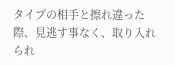タイプの相手と擦れ違った際、見逃す事なく、取り入れられ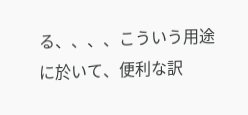る、、、、こういう用途に於いて、便利な訳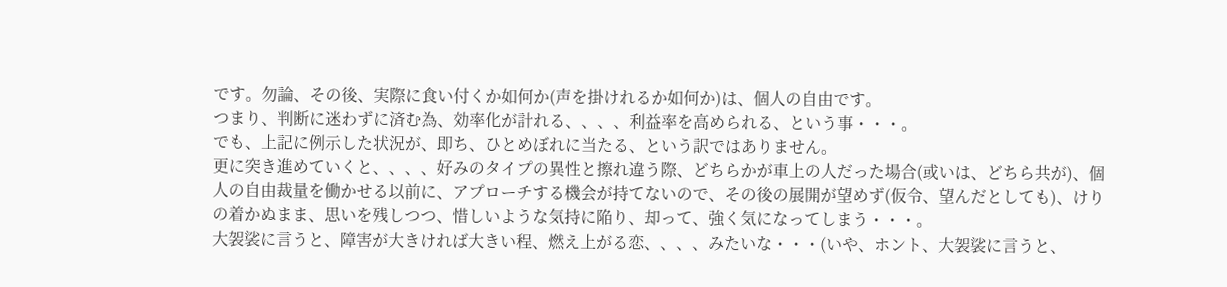です。勿論、その後、実際に食い付くか如何か(声を掛けれるか如何か)は、個人の自由です。
つまり、判断に迷わずに済む為、効率化が計れる、、、、利益率を高められる、という事・・・。
でも、上記に例示した状況が、即ち、ひとめぼれに当たる、という訳ではありません。
更に突き進めていくと、、、、好みのタイプの異性と擦れ違う際、どちらかが車上の人だった場合(或いは、どちら共が)、個人の自由裁量を働かせる以前に、アプローチする機会が持てないので、その後の展開が望めず(仮令、望んだとしても)、けりの着かぬまま、思いを残しつつ、惜しいような気持に陥り、却って、強く気になってしまう・・・。
大袈裟に言うと、障害が大きければ大きい程、燃え上がる恋、、、、みたいな・・・(いや、ホント、大袈裟に言うと、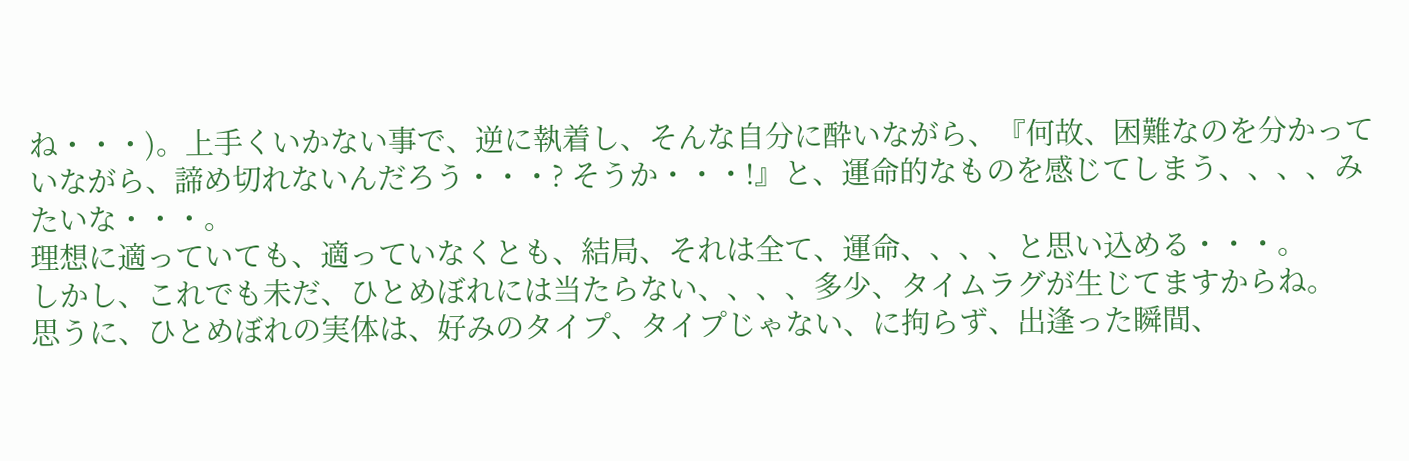ね・・・)。上手くいかない事で、逆に執着し、そんな自分に酔いながら、『何故、困難なのを分かっていながら、諦め切れないんだろう・・・? そうか・・・!』と、運命的なものを感じてしまう、、、、みたいな・・・。
理想に適っていても、適っていなくとも、結局、それは全て、運命、、、、と思い込める・・・。
しかし、これでも未だ、ひとめぼれには当たらない、、、、多少、タイムラグが生じてますからね。
思うに、ひとめぼれの実体は、好みのタイプ、タイプじゃない、に拘らず、出逢った瞬間、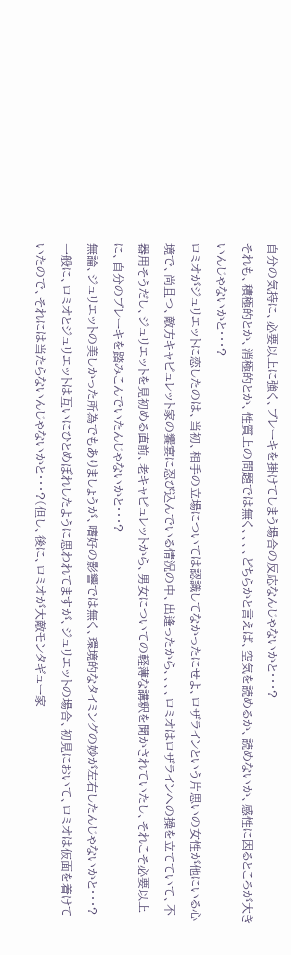自分の気持に、必要以上に強く、ブレーキを掛けてしまう場合の反応なんじゃないかと・・・?
それも、積極的とか、消極的とか、性質上の問題では無く、、、、どちらかと言えば、空気を読めるか、読めないか、感性に因るところが大きいんじゃないかと・・・?
ロミオがジュリエットに恋したのは、当初、相手の立場については認識してなかったにせよ、ロザラインという片思いの女性が他にいる心境で、尚且つ、敵方キャピュレット家の饗宴に忍び込んでいる情況の中、出逢ったから、、、、ロミオはロザラインへの操を立てていて、不器用そうだし、ジュリエットを見初める直前、老キャピュレットから、男女についての軽薄な講釈を聞かされていたし、それこそ必要以上に、自分のブレーキを踏みこんでいたんじゃないかと・・・?
無論、ジュリエットの美しかった所為でもありましょうが、嗜好の影響では無く、環境的なタイミングの妙が左右したんじゃないかと・・・?
一般に、ロミオとジュリエットは互いにひとめぼれしたように思われてますが、ジュリエットの場合、初見において、ロミオは仮面を着けていたので、それには当たらないんじゃないかと・・・?(但し、後に、ロミオが大敵モンタギュー家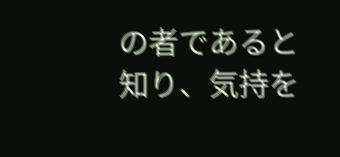の者であると知り、気持を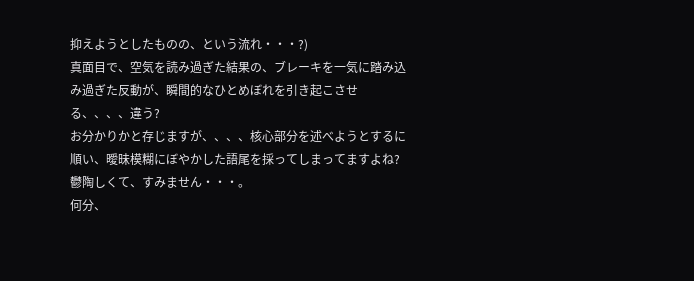抑えようとしたものの、という流れ・・・?)
真面目で、空気を読み過ぎた結果の、ブレーキを一気に踏み込み過ぎた反動が、瞬間的なひとめぼれを引き起こさせる、、、、違う?
お分かりかと存じますが、、、、核心部分を述べようとするに順い、曖昧模糊にぼやかした語尾を採ってしまってますよね? 鬱陶しくて、すみません・・・。
何分、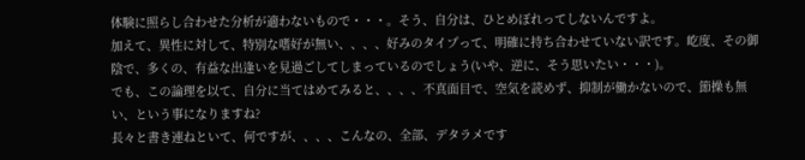体験に照らし合わせた分析が適わないもので・・・。そう、自分は、ひとめぼれってしないんですよ。
加えて、異性に対して、特別な嗜好が無い、、、、好みのタイプって、明確に持ち合わせていない訳です。屹度、その御陰で、多くの、有益な出逢いを見過ごしてしまっているのでしょう(いや、逆に、そう思いたい・・・)。
でも、この論理を以て、自分に当てはめてみると、、、、不真面目で、空気を読めず、抑制が働かないので、節操も無い、という事になりますね?
長々と書き連ねといて、何ですが、、、、こんなの、全部、デタラメです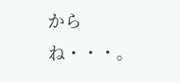からね・・・。